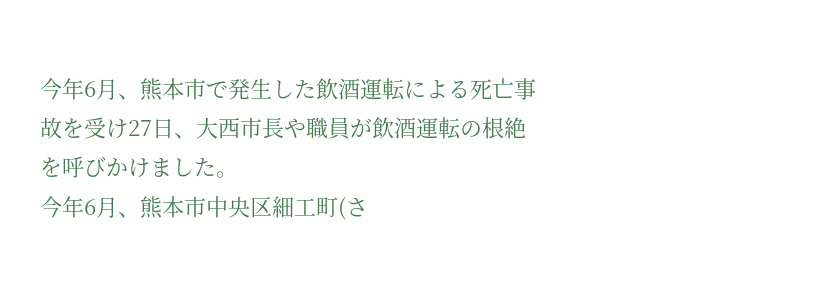今年6月、熊本市で発生した飲酒運転による死亡事故を受け27日、大西市長や職員が飲酒運転の根絶を呼びかけました。
今年6月、熊本市中央区細工町(さ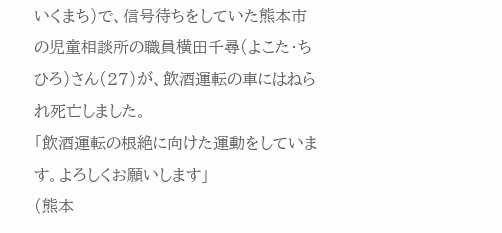いくまち)で、信号待ちをしていた熊本市の児童相談所の職員横田千尋(よこた・ちひろ)さん(27)が、飲酒運転の車にはねられ死亡しました。
「飲酒運転の根絶に向けた運動をしています。よろしくお願いします」
(熊本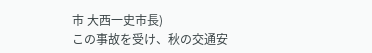市 大西一史市長)
この事故を受け、秋の交通安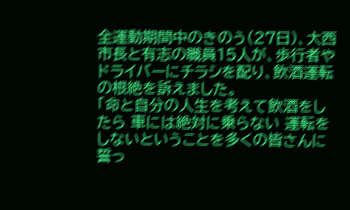全運動期間中のきのう(27日)、大西市長と有志の職員15人が、歩行者やドライバーにチラシを配り、飲酒運転の根絶を訴えました。
「命と自分の人生を考えて飲酒をしたら 車には絶対に乗らない 運転をしないということを多くの皆さんに誓っ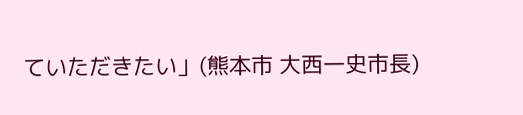ていただきたい」(熊本市 大西一史市長)